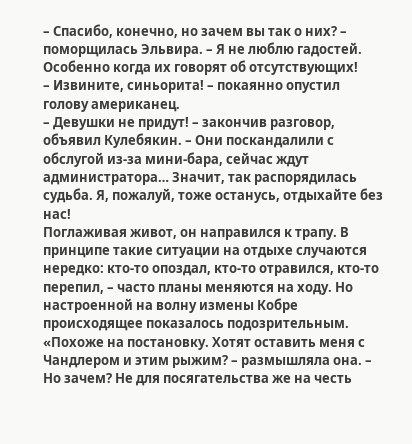– Спасибо, конечно, но зачем вы так о них? – поморщилась Эльвира. – Я не люблю гадостей. Особенно когда их говорят об отсутствующих!
– Извините, синьорита! – покаянно опустил голову американец.
– Девушки не придут! – закончив разговор, объявил Кулебякин. – Они поскандалили с обслугой из-за мини-бара, сейчас ждут администратора… Значит, так распорядилась судьба. Я, пожалуй, тоже останусь, отдыхайте без нас!
Поглаживая живот, он направился к трапу. В принципе такие ситуации на отдыхе случаются нередко: кто-то опоздал, кто-то отравился, кто-то перепил, – часто планы меняются на ходу. Но настроенной на волну измены Кобре происходящее показалось подозрительным.
«Похоже на постановку. Хотят оставить меня с Чандлером и этим рыжим? – размышляла она. – Но зачем? Не для посягательства же на честь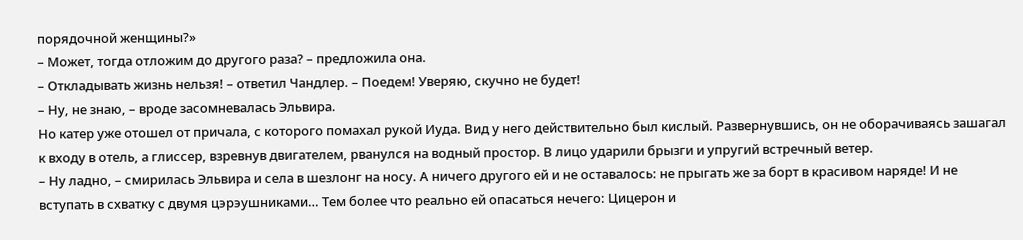порядочной женщины?»
– Может, тогда отложим до другого раза? – предложила она.
– Откладывать жизнь нельзя! – ответил Чандлер. – Поедем! Уверяю, скучно не будет!
– Ну, не знаю, – вроде засомневалась Эльвира.
Но катер уже отошел от причала, с которого помахал рукой Иуда. Вид у него действительно был кислый. Развернувшись, он не оборачиваясь зашагал к входу в отель, а глиссер, взревнув двигателем, рванулся на водный простор. В лицо ударили брызги и упругий встречный ветер.
– Ну ладно, – смирилась Эльвира и села в шезлонг на носу. А ничего другого ей и не оставалось: не прыгать же за борт в красивом наряде! И не вступать в схватку с двумя цэрэушниками… Тем более что реально ей опасаться нечего: Цицерон и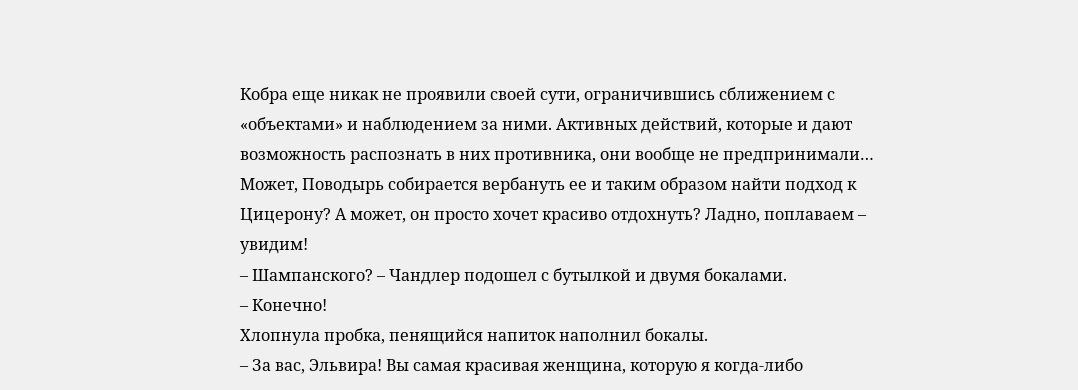Кобра еще никак не проявили своей сути, ограничившись сближением с «объектами» и наблюдением за ними. Активных действий, которые и дают возможность распознать в них противника, они вообще не предпринимали… Может, Поводырь собирается вербануть ее и таким образом найти подход к Цицерону? А может, он просто хочет красиво отдохнуть? Ладно, поплаваем – увидим!
– Шампанского? – Чандлер подошел с бутылкой и двумя бокалами.
– Конечно!
Хлопнула пробка, пенящийся напиток наполнил бокалы.
– За вас, Эльвира! Вы самая красивая женщина, которую я когда-либо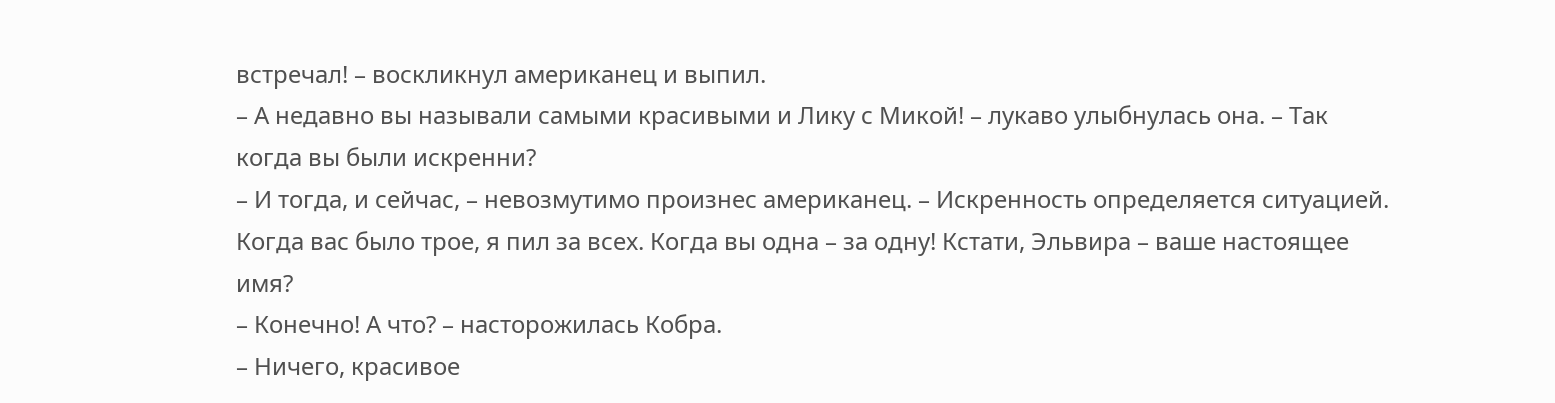встречал! – воскликнул американец и выпил.
– А недавно вы называли самыми красивыми и Лику с Микой! – лукаво улыбнулась она. – Так когда вы были искренни?
– И тогда, и сейчас, – невозмутимо произнес американец. – Искренность определяется ситуацией. Когда вас было трое, я пил за всех. Когда вы одна – за одну! Кстати, Эльвира – ваше настоящее имя?
– Конечно! А что? – насторожилась Кобра.
– Ничего, красивое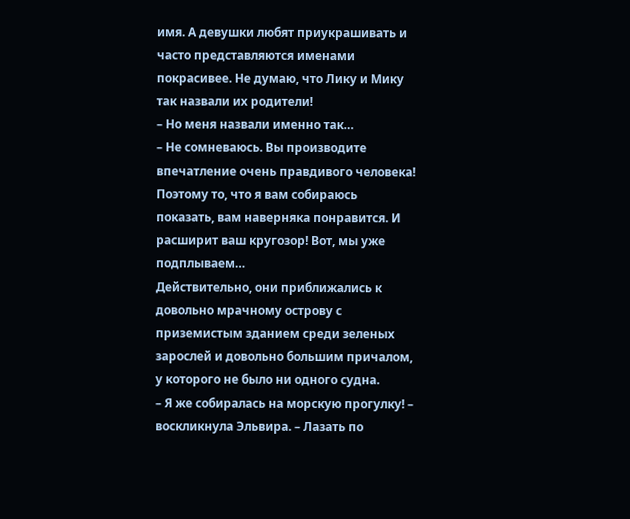имя. А девушки любят приукрашивать и часто представляются именами покрасивее. Не думаю, что Лику и Мику так назвали их родители!
– Но меня назвали именно так…
– Не сомневаюсь. Вы производите впечатление очень правдивого человека! Поэтому то, что я вам собираюсь показать, вам наверняка понравится. И расширит ваш кругозор! Вот, мы уже подплываем…
Действительно, они приближались к довольно мрачному острову с приземистым зданием среди зеленых зарослей и довольно большим причалом, у которого не было ни одного судна.
– Я же собиралась на морскую прогулку! – воскликнула Эльвира. – Лазать по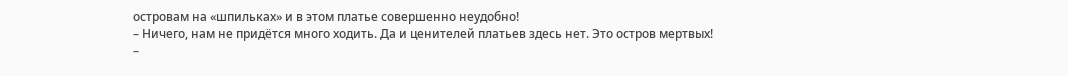островам на «шпильках» и в этом платье совершенно неудобно!
– Ничего, нам не придётся много ходить. Да и ценителей платьев здесь нет. Это остров мертвых!
–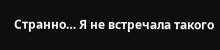Странно… Я не встречала такого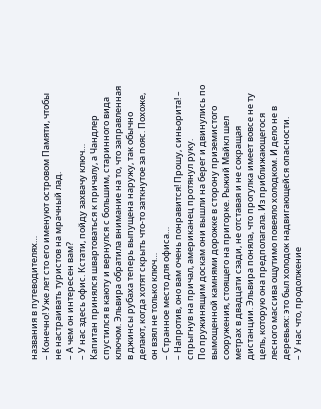названия в путеводителях…
– Конечно! Уже лет сто его именуют островом Памяти, чтобы не настраивать туристов на мрачный лад.
– А чем он интересен вам?
– У нас здесь офис. Кстати, пойду захвачу ключ…
Капитан принялся швартоваться к причалу, а Чандлер спустился в каюту и вернулся с большим, старинного вида ключом. Эльвира обратила внимание на то, что заправленная в джинсы рубаха теперь выпущена наружу, так обычно делают, когда хотят скрыть что-то заткнутое за пояс. Похоже, он взял не только ключ…
– Странное место для офиса…
– Напротив, оно вам очень понравится! Прошу, синьорита! – спрыгнув на причал, американец протянул руку.
По пружинящим доскам они вышли на берег и двинулись по вымощенной камнями дорожке в сторону приземистого сооружения, стоящего на пригорке. Рыжий Майкл шел метрах в двадцати сзади, не отставая и не сокращая дистанции. Эльвира поняла, что прогулка имеет вовсе не ту цель, которую она предполагала. Из приближающегося лесного массива ощутимо повеяло холодком. И дело не в деревьях: это был холодок надвигающейся опасности.
– У нас что, продолжение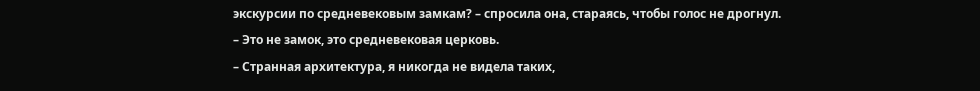экскурсии по средневековым замкам? – спросила она, стараясь, чтобы голос не дрогнул.
– Это не замок, это средневековая церковь.
– Странная архитектура, я никогда не видела таких,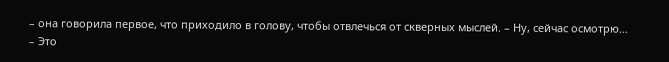– она говорила первое, что приходило в голову, чтобы отвлечься от скверных мыслей. – Ну, сейчас осмотрю…
– Это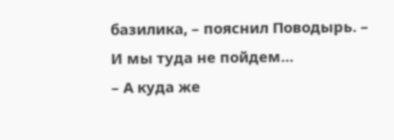базилика, – пояснил Поводырь. – И мы туда не пойдем…
– А куда же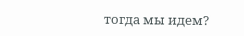тогда мы идем?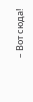– Вот сюда!